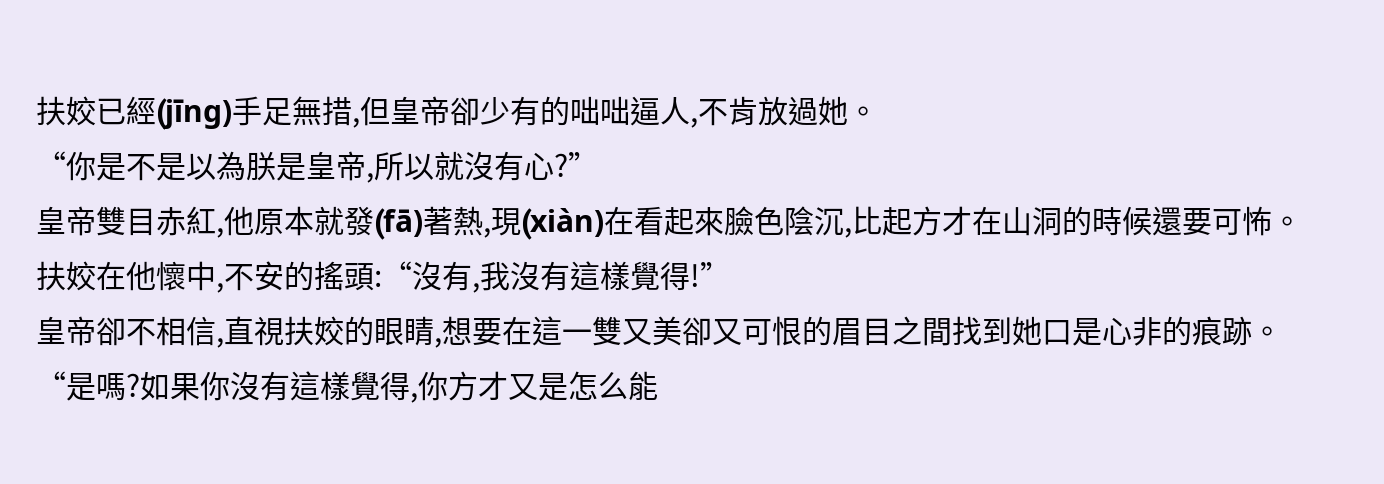扶姣已經(jīng)手足無措,但皇帝卻少有的咄咄逼人,不肯放過她。
“你是不是以為朕是皇帝,所以就沒有心?”
皇帝雙目赤紅,他原本就發(fā)著熱,現(xiàn)在看起來臉色陰沉,比起方才在山洞的時候還要可怖。
扶姣在他懷中,不安的搖頭:“沒有,我沒有這樣覺得!”
皇帝卻不相信,直視扶姣的眼睛,想要在這一雙又美卻又可恨的眉目之間找到她口是心非的痕跡。
“是嗎?如果你沒有這樣覺得,你方才又是怎么能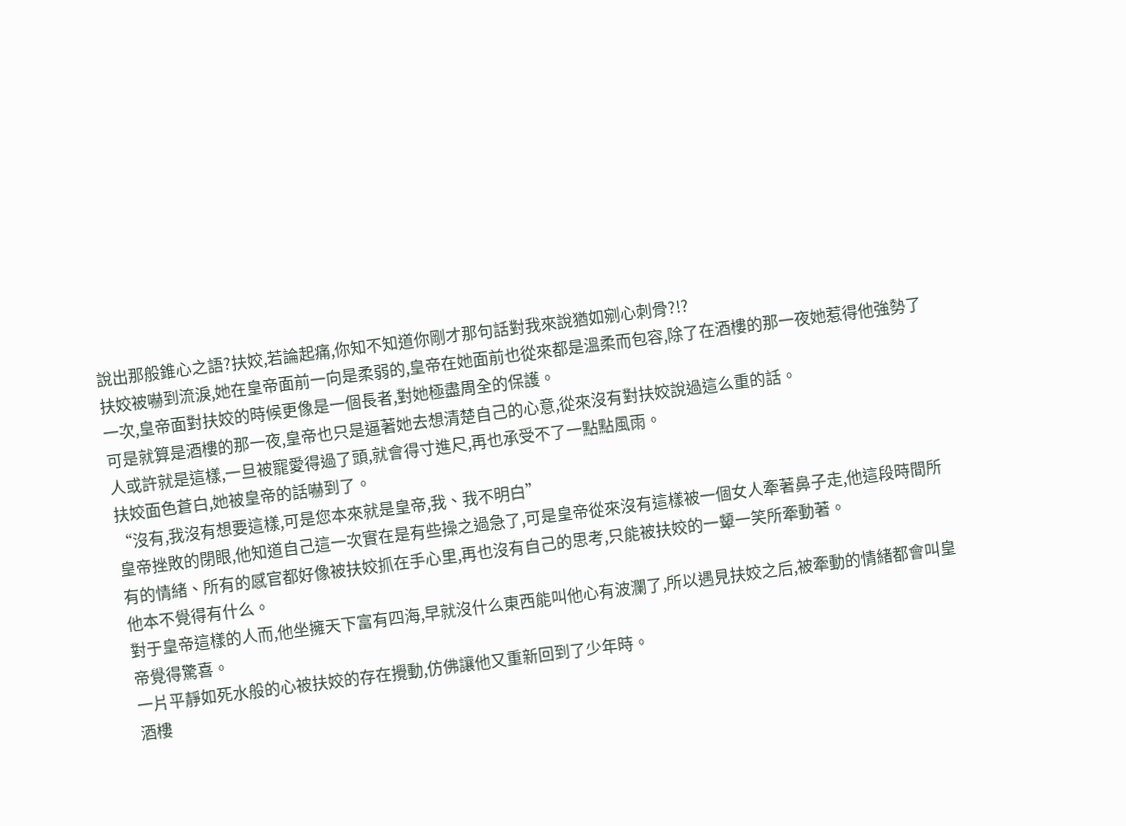說出那般錐心之語?扶姣,若論起痛,你知不知道你剛才那句話對我來說猶如剜心刺骨?!?
扶姣被嚇到流淚,她在皇帝面前一向是柔弱的,皇帝在她面前也從來都是溫柔而包容,除了在酒樓的那一夜她惹得他強勢了一次,皇帝面對扶姣的時候更像是一個長者,對她極盡周全的保護。
可是就算是酒樓的那一夜,皇帝也只是逼著她去想清楚自己的心意,從來沒有對扶姣說過這么重的話。
人或許就是這樣,一旦被寵愛得過了頭,就會得寸進尺,再也承受不了一點點風雨。
扶姣面色蒼白,她被皇帝的話嚇到了。
“沒有,我沒有想要這樣,可是您本來就是皇帝,我、我不明白”
皇帝挫敗的閉眼,他知道自己這一次實在是有些操之過急了,可是皇帝從來沒有這樣被一個女人牽著鼻子走,他這段時間所有的情緒、所有的感官都好像被扶姣抓在手心里,再也沒有自己的思考,只能被扶姣的一顰一笑所牽動著。
他本不覺得有什么。
對于皇帝這樣的人而,他坐擁天下富有四海,早就沒什么東西能叫他心有波瀾了,所以遇見扶姣之后,被牽動的情緒都會叫皇帝覺得驚喜。
一片平靜如死水般的心被扶姣的存在攪動,仿佛讓他又重新回到了少年時。
酒樓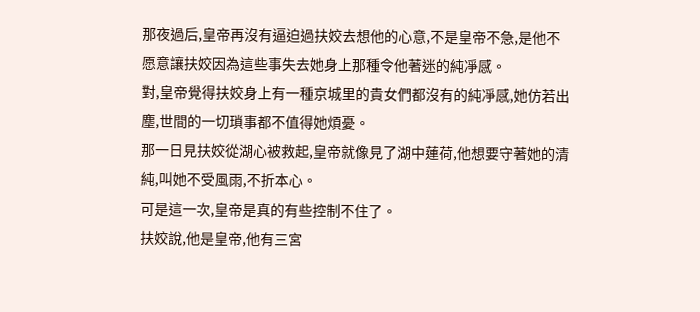那夜過后,皇帝再沒有逼迫過扶姣去想他的心意,不是皇帝不急,是他不愿意讓扶姣因為這些事失去她身上那種令他著迷的純凈感。
對,皇帝覺得扶姣身上有一種京城里的貴女們都沒有的純凈感,她仿若出塵,世間的一切瑣事都不值得她煩憂。
那一日見扶姣從湖心被救起,皇帝就像見了湖中蓮荷,他想要守著她的清純,叫她不受風雨,不折本心。
可是這一次,皇帝是真的有些控制不住了。
扶姣說,他是皇帝,他有三宮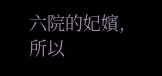六院的妃嬪,所以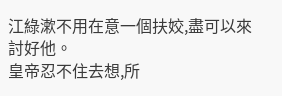江綠漱不用在意一個扶姣,盡可以來討好他。
皇帝忍不住去想,所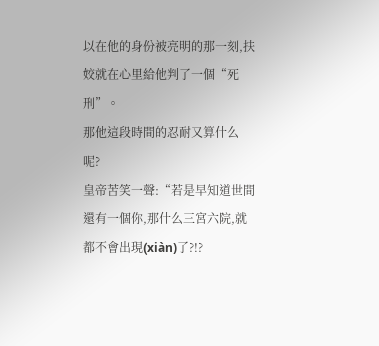以在他的身份被亮明的那一刻,扶姣就在心里給他判了一個“死刑”。
那他這段時間的忍耐又算什么呢?
皇帝苦笑一聲:“若是早知道世間還有一個你,那什么三宮六院,就都不會出現(xiàn)了?!?